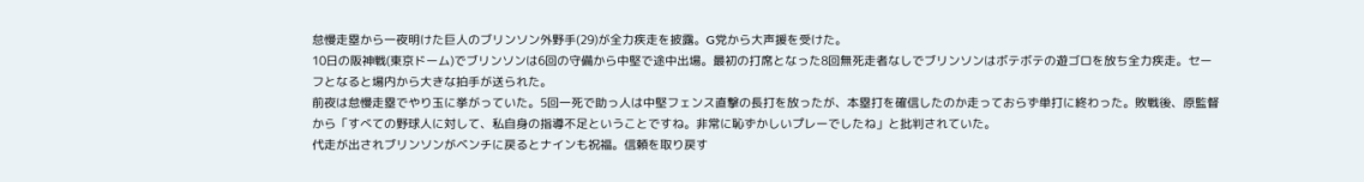怠慢走塁から一夜明けた巨人のブリンソン外野手(29)が全力疾走を披露。G党から大声援を受けた。
10日の阪神戦(東京ドーム)でブリンソンは6回の守備から中堅で途中出場。最初の打席となった8回無死走者なしでブリンソンはボテボテの遊ゴロを放ち全力疾走。セーフとなると場内から大きな拍手が送られた。
前夜は怠慢走塁でやり玉に挙がっていた。5回一死で助っ人は中堅フェンス直撃の長打を放ったが、本塁打を確信したのか走っておらず単打に終わった。敗戦後、原監督から「すべての野球人に対して、私自身の指導不足ということですね。非常に恥ずかしいプレーでしたね」と批判されていた。
代走が出されブリンソンがベンチに戻るとナインも祝福。信頼を取り戻す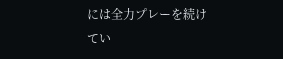には全力プレーを続けてい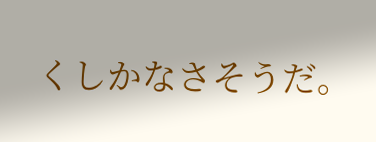くしかなさそうだ。